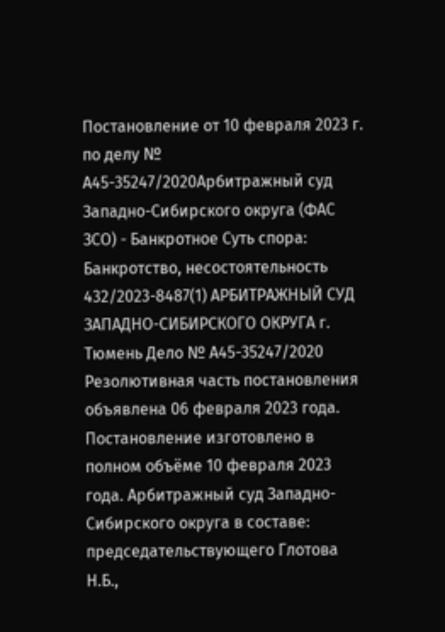Постановление от 10 февраля 2023 г. по делу № А45-35247/2020Арбитражный суд Западно-Сибирского округа (ФАС ЗСО) - Банкротное Суть спора: Банкротство, несостоятельность 432/2023-8487(1) АРБИТРАЖНЫЙ СУД ЗАПАДНО-СИБИРСКОГО ОКРУГА г. Тюмень Дело № А45-35247/2020 Резолютивная часть постановления объявлена 06 февраля 2023 года. Постановление изготовлено в полном объёме 10 февраля 2023 года. Арбитражный суд Западно-Сибирского округа в составе: председательствующего Глотова Н.Б.,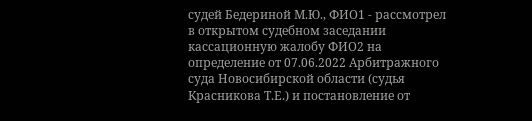судей Бедериной М.Ю., ФИО1 - рассмотрел в открытом судебном заседании кассационную жалобу ФИО2 на определение от 07.06.2022 Арбитражного суда Новосибирской области (судья Красникова Т.Е.) и постановление от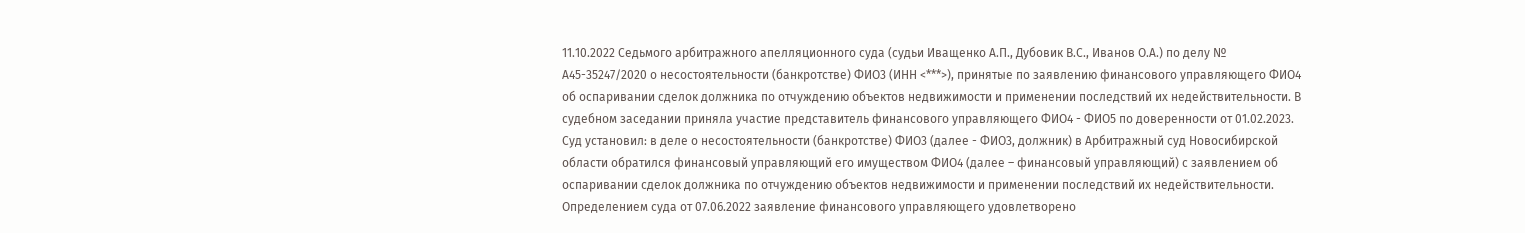11.10.2022 Седьмого арбитражного апелляционного суда (судьи Иващенко А.П., Дубовик В.С., Иванов О.А.) по делу № А45-35247/2020 о несостоятельности (банкротстве) ФИО3 (ИНН <***>), принятые по заявлению финансового управляющего ФИО4 об оспаривании сделок должника по отчуждению объектов недвижимости и применении последствий их недействительности. В судебном заседании приняла участие представитель финансового управляющего ФИО4 - ФИО5 по доверенности от 01.02.2023. Суд установил: в деле о несостоятельности (банкротстве) ФИО3 (далее - ФИО3, должник) в Арбитражный суд Новосибирской области обратился финансовый управляющий его имуществом ФИО4 (далее – финансовый управляющий) с заявлением об оспаривании сделок должника по отчуждению объектов недвижимости и применении последствий их недействительности. Определением суда от 07.06.2022 заявление финансового управляющего удовлетворено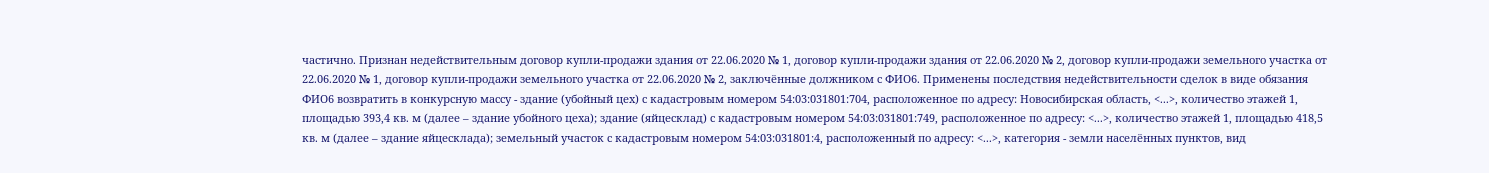частично. Признан недействительным договор купли-продажи здания от 22.06.2020 № 1, договор купли-продажи здания от 22.06.2020 № 2, договор купли-продажи земельного участка от 22.06.2020 № 1, договор купли-продажи земельного участка от 22.06.2020 № 2, заключённые должником с ФИО6. Применены последствия недействительности сделок в виде обязания ФИО6 возвратить в конкурсную массу - здание (убойный цех) с кадастровым номером 54:03:031801:704, расположенное по адресу: Новосибирская область, <...>, количество этажей 1, площадью 393,4 кв. м (далее – здание убойного цеха); здание (яйцесклад) с кадастровым номером 54:03:031801:749, расположенное по адресу: <...>, количество этажей 1, площадью 418,5 кв. м (далее – здание яйцесклада); земельный участок с кадастровым номером 54:03:031801:4, расположенный по адресу: <...>, категория - земли населённых пунктов, вид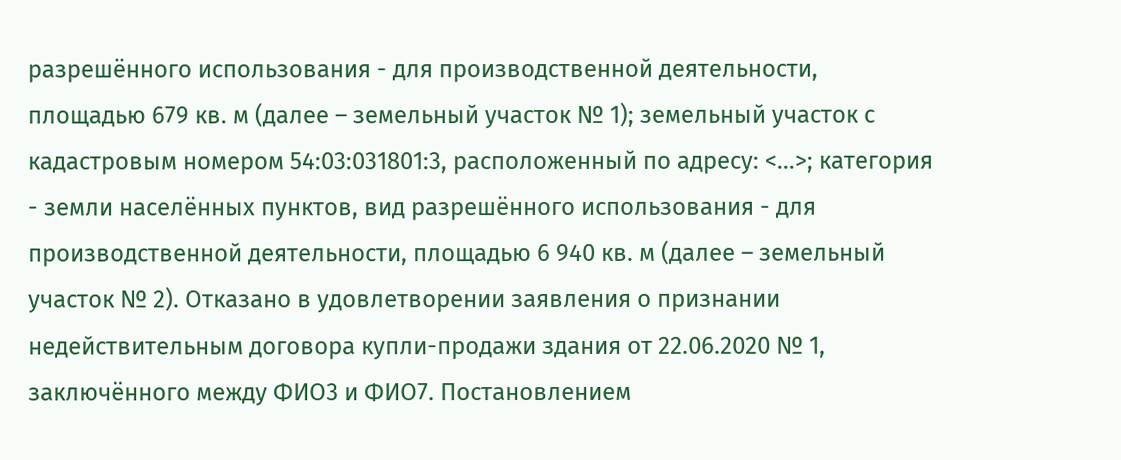разрешённого использования - для производственной деятельности, площадью 679 кв. м (далее – земельный участок № 1); земельный участок с кадастровым номером 54:03:031801:3, расположенный по адресу: <...>; категория - земли населённых пунктов, вид разрешённого использования - для производственной деятельности, площадью 6 940 кв. м (далее – земельный участок № 2). Отказано в удовлетворении заявления о признании недействительным договора купли-продажи здания от 22.06.2020 № 1, заключённого между ФИО3 и ФИО7. Постановлением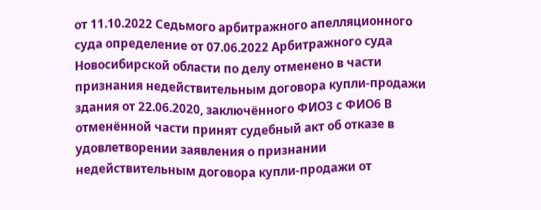от 11.10.2022 Седьмого арбитражного апелляционного суда определение от 07.06.2022 Арбитражного суда Новосибирской области по делу отменено в части признания недействительным договора купли-продажи здания от 22.06.2020, заключённого ФИО3 с ФИО6 В отменённой части принят судебный акт об отказе в удовлетворении заявления о признании недействительным договора купли-продажи от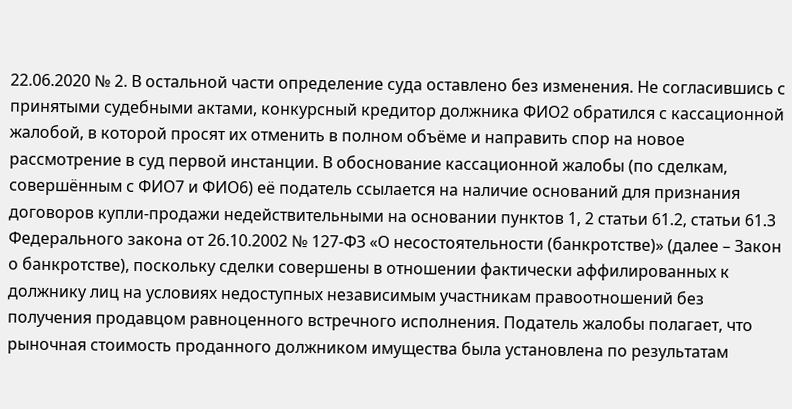22.06.2020 № 2. В остальной части определение суда оставлено без изменения. Не согласившись с принятыми судебными актами, конкурсный кредитор должника ФИО2 обратился с кассационной жалобой, в которой просят их отменить в полном объёме и направить спор на новое рассмотрение в суд первой инстанции. В обоснование кассационной жалобы (по сделкам, совершённым с ФИО7 и ФИО6) её податель ссылается на наличие оснований для признания договоров купли-продажи недействительными на основании пунктов 1, 2 статьи 61.2, статьи 61.3 Федерального закона от 26.10.2002 № 127-ФЗ «О несостоятельности (банкротстве)» (далее – Закон о банкротстве), поскольку сделки совершены в отношении фактически аффилированных к должнику лиц на условиях недоступных независимым участникам правоотношений без получения продавцом равноценного встречного исполнения. Податель жалобы полагает, что рыночная стоимость проданного должником имущества была установлена по результатам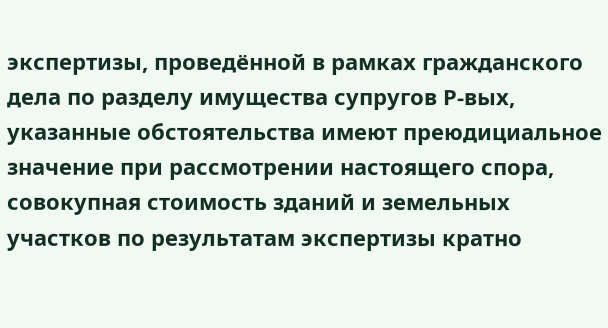экспертизы, проведённой в рамках гражданского дела по разделу имущества супругов Р-вых, указанные обстоятельства имеют преюдициальное значение при рассмотрении настоящего спора, совокупная стоимость зданий и земельных участков по результатам экспертизы кратно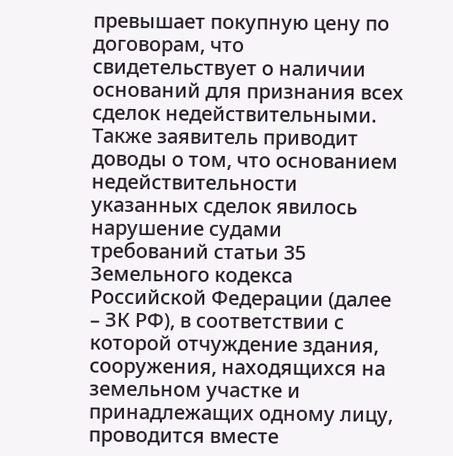превышает покупную цену по договорам, что свидетельствует о наличии оснований для признания всех сделок недействительными. Также заявитель приводит доводы о том, что основанием недействительности указанных сделок явилось нарушение судами требований статьи 35 Земельного кодекса Российской Федерации (далее – ЗК РФ), в соответствии с которой отчуждение здания, сооружения, находящихся на земельном участке и принадлежащих одному лицу, проводится вместе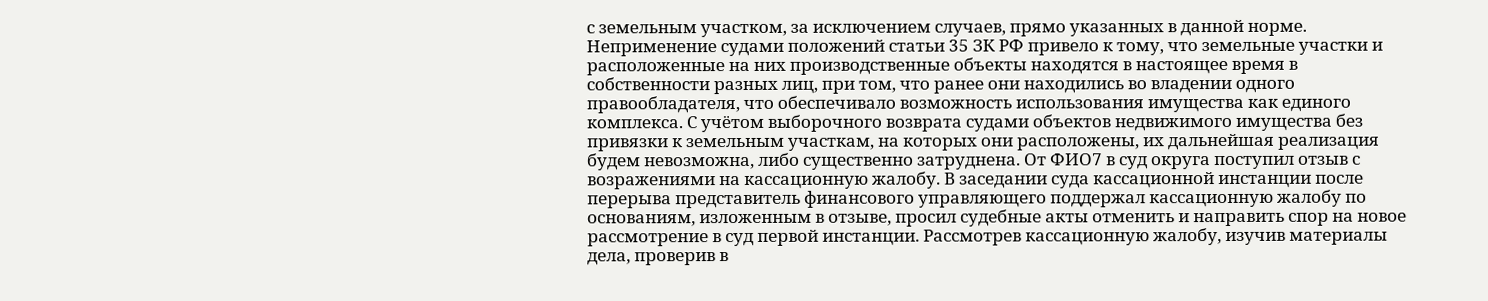с земельным участком, за исключением случаев, прямо указанных в данной норме. Неприменение судами положений статьи 35 ЗК РФ привело к тому, что земельные участки и расположенные на них производственные объекты находятся в настоящее время в собственности разных лиц, при том, что ранее они находились во владении одного правообладателя, что обеспечивало возможность использования имущества как единого комплекса. С учётом выборочного возврата судами объектов недвижимого имущества без привязки к земельным участкам, на которых они расположены, их дальнейшая реализация будем невозможна, либо существенно затруднена. От ФИО7 в суд округа поступил отзыв с возражениями на кассационную жалобу. В заседании суда кассационной инстанции после перерыва представитель финансового управляющего поддержал кассационную жалобу по основаниям, изложенным в отзыве, просил судебные акты отменить и направить спор на новое рассмотрение в суд первой инстанции. Рассмотрев кассационную жалобу, изучив материалы дела, проверив в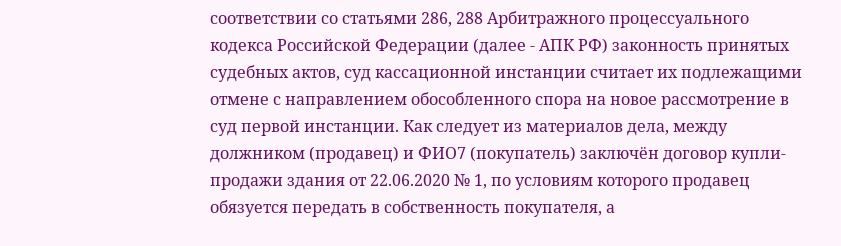соответствии со статьями 286, 288 Арбитражного процессуального кодекса Российской Федерации (далее - АПК РФ) законность принятых судебных актов, суд кассационной инстанции считает их подлежащими отмене с направлением обособленного спора на новое рассмотрение в суд первой инстанции. Как следует из материалов дела, между должником (продавец) и ФИО7 (покупатель) заключён договор купли-продажи здания от 22.06.2020 № 1, по условиям которого продавец обязуется передать в собственность покупателя, а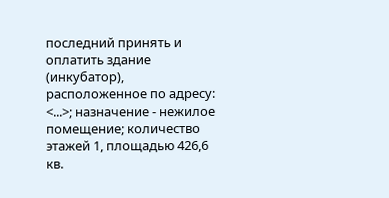последний принять и оплатить здание (инкубатор), расположенное по адресу: <...>; назначение - нежилое помещение; количество этажей 1, площадью 426,6 кв.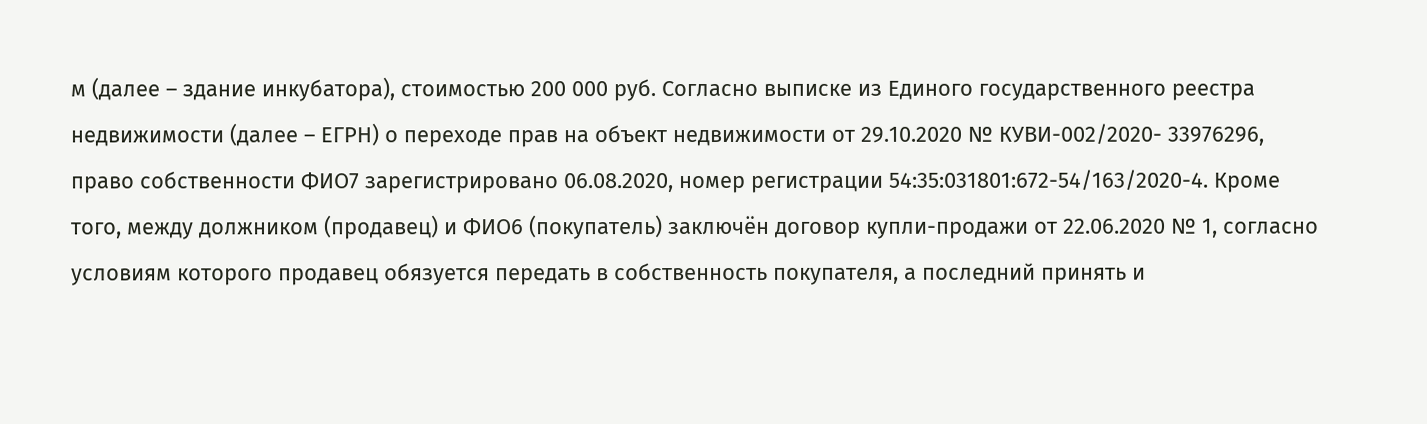м (далее – здание инкубатора), стоимостью 200 000 руб. Согласно выписке из Единого государственного реестра недвижимости (далее – ЕГРН) о переходе прав на объект недвижимости от 29.10.2020 № КУВИ-002/2020- 33976296, право собственности ФИО7 зарегистрировано 06.08.2020, номер регистрации 54:35:031801:672-54/163/2020-4. Кроме того, между должником (продавец) и ФИО6 (покупатель) заключён договор купли-продажи от 22.06.2020 № 1, согласно условиям которого продавец обязуется передать в собственность покупателя, а последний принять и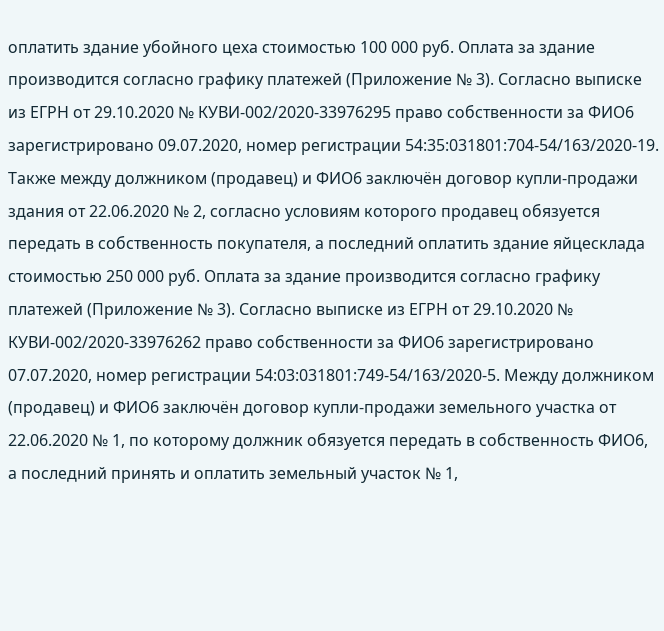оплатить здание убойного цеха стоимостью 100 000 руб. Оплата за здание производится согласно графику платежей (Приложение № 3). Согласно выписке из ЕГРН от 29.10.2020 № КУВИ-002/2020-33976295 право собственности за ФИО6 зарегистрировано 09.07.2020, номер регистрации 54:35:031801:704-54/163/2020-19. Также между должником (продавец) и ФИО6 заключён договор купли-продажи здания от 22.06.2020 № 2, согласно условиям которого продавец обязуется передать в собственность покупателя, а последний оплатить здание яйцесклада стоимостью 250 000 руб. Оплата за здание производится согласно графику платежей (Приложение № 3). Согласно выписке из ЕГРН от 29.10.2020 № КУВИ-002/2020-33976262 право собственности за ФИО6 зарегистрировано 07.07.2020, номер регистрации 54:03:031801:749-54/163/2020-5. Между должником (продавец) и ФИО6 заключён договор купли-продажи земельного участка от 22.06.2020 № 1, по которому должник обязуется передать в собственность ФИО6, а последний принять и оплатить земельный участок № 1,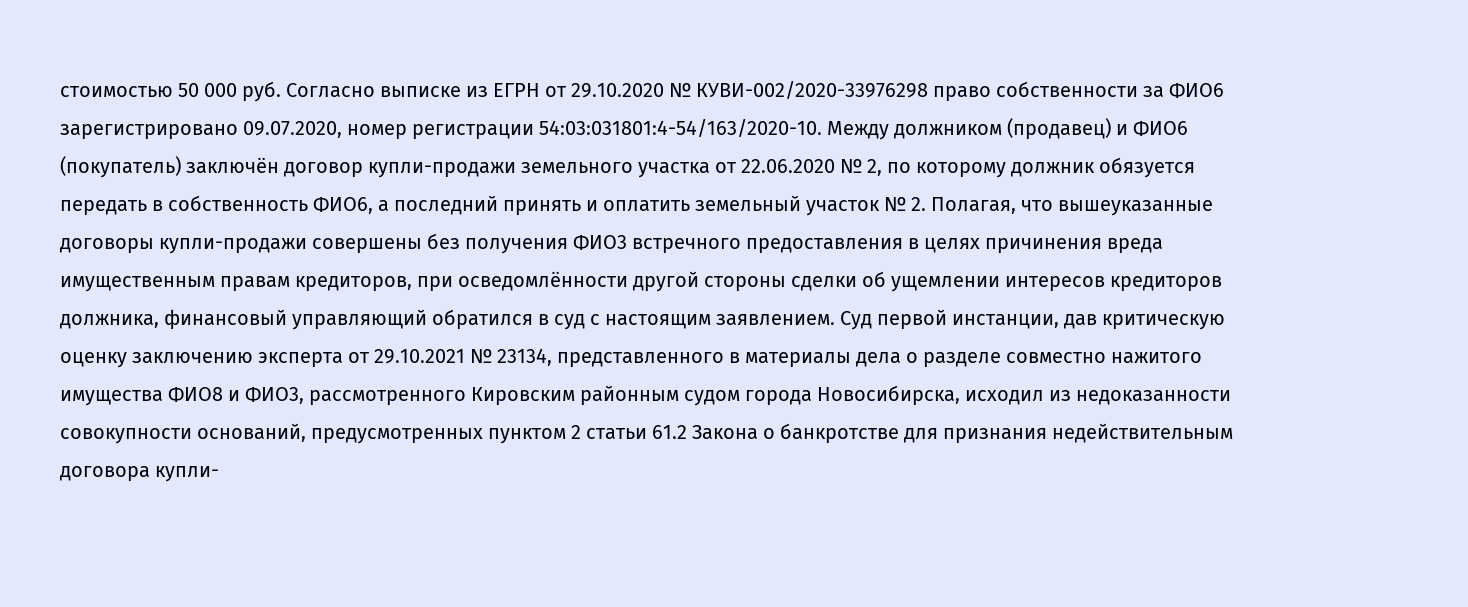стоимостью 50 000 руб. Согласно выписке из ЕГРН от 29.10.2020 № КУВИ-002/2020-33976298 право собственности за ФИО6 зарегистрировано 09.07.2020, номер регистрации 54:03:031801:4-54/163/2020-10. Между должником (продавец) и ФИО6 (покупатель) заключён договор купли-продажи земельного участка от 22.06.2020 № 2, по которому должник обязуется передать в собственность ФИО6, а последний принять и оплатить земельный участок № 2. Полагая, что вышеуказанные договоры купли-продажи совершены без получения ФИО3 встречного предоставления в целях причинения вреда имущественным правам кредиторов, при осведомлённости другой стороны сделки об ущемлении интересов кредиторов должника, финансовый управляющий обратился в суд с настоящим заявлением. Суд первой инстанции, дав критическую оценку заключению эксперта от 29.10.2021 № 23134, представленного в материалы дела о разделе совместно нажитого имущества ФИО8 и ФИО3, рассмотренного Кировским районным судом города Новосибирска, исходил из недоказанности совокупности оснований, предусмотренных пунктом 2 статьи 61.2 Закона о банкротстве для признания недействительным договора купли-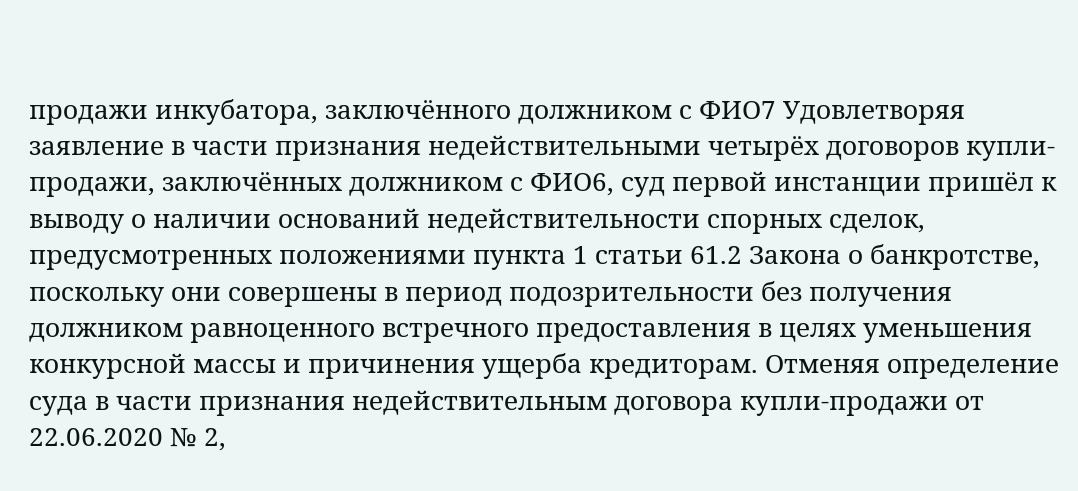продажи инкубатора, заключённого должником с ФИО7 Удовлетворяя заявление в части признания недействительными четырёх договоров купли-продажи, заключённых должником с ФИО6, суд первой инстанции пришёл к выводу о наличии оснований недействительности спорных сделок, предусмотренных положениями пункта 1 статьи 61.2 Закона о банкротстве, поскольку они совершены в период подозрительности без получения должником равноценного встречного предоставления в целях уменьшения конкурсной массы и причинения ущерба кредиторам. Отменяя определение суда в части признания недействительным договора купли-продажи от 22.06.2020 № 2,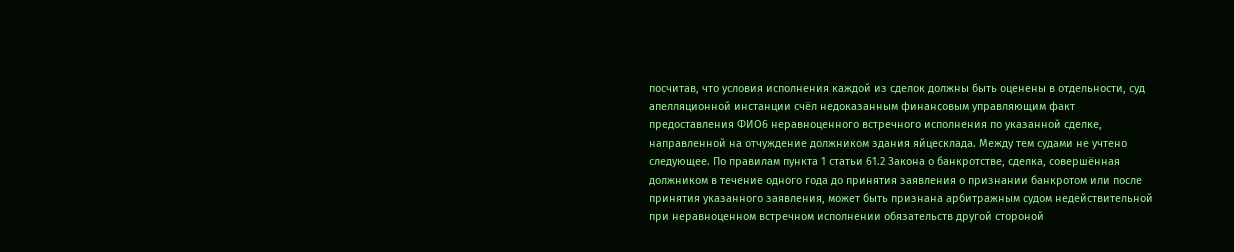посчитав, что условия исполнения каждой из сделок должны быть оценены в отдельности, суд апелляционной инстанции счёл недоказанным финансовым управляющим факт предоставления ФИО6 неравноценного встречного исполнения по указанной сделке, направленной на отчуждение должником здания яйцесклада. Между тем судами не учтено следующее. По правилам пункта 1 статьи 61.2 Закона о банкротстве, сделка, совершённая должником в течение одного года до принятия заявления о признании банкротом или после принятия указанного заявления, может быть признана арбитражным судом недействительной при неравноценном встречном исполнении обязательств другой стороной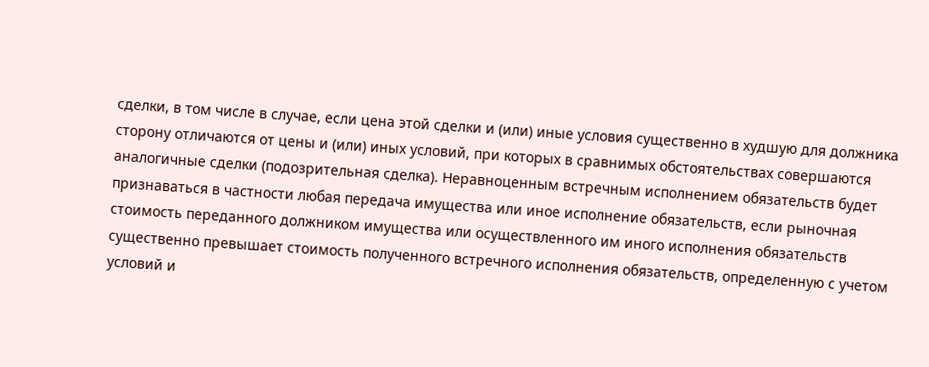сделки, в том числе в случае, если цена этой сделки и (или) иные условия существенно в худшую для должника сторону отличаются от цены и (или) иных условий, при которых в сравнимых обстоятельствах совершаются аналогичные сделки (подозрительная сделка). Неравноценным встречным исполнением обязательств будет признаваться в частности любая передача имущества или иное исполнение обязательств, если рыночная стоимость переданного должником имущества или осуществленного им иного исполнения обязательств существенно превышает стоимость полученного встречного исполнения обязательств, определенную с учетом условий и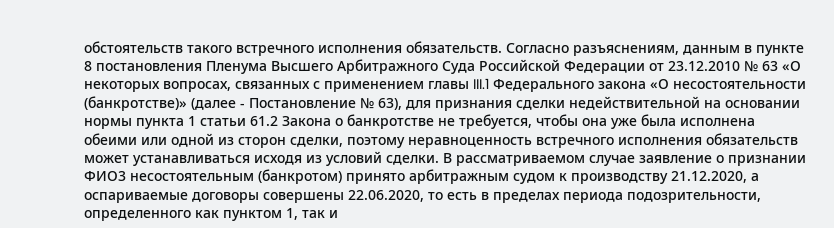обстоятельств такого встречного исполнения обязательств. Согласно разъяснениям, данным в пункте 8 постановления Пленума Высшего Арбитражного Суда Российской Федерации от 23.12.2010 № 63 «О некоторых вопросах, связанных с применением главы III.1 Федерального закона «О несостоятельности (банкротстве)» (далее - Постановление № 63), для признания сделки недействительной на основании нормы пункта 1 статьи 61.2 Закона о банкротстве не требуется, чтобы она уже была исполнена обеими или одной из сторон сделки, поэтому неравноценность встречного исполнения обязательств может устанавливаться исходя из условий сделки. В рассматриваемом случае заявление о признании ФИО3 несостоятельным (банкротом) принято арбитражным судом к производству 21.12.2020, а оспариваемые договоры совершены 22.06.2020, то есть в пределах периода подозрительности, определенного как пунктом 1, так и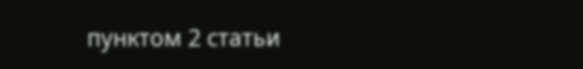пунктом 2 статьи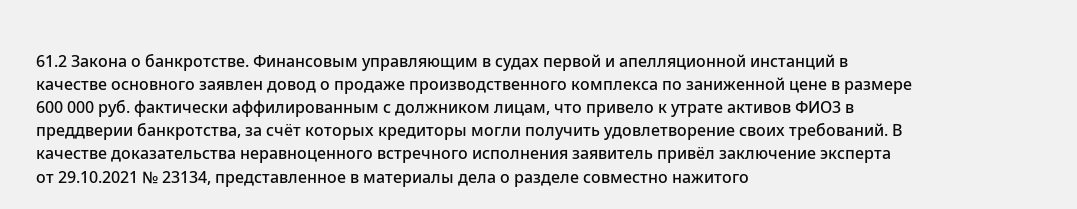61.2 Закона о банкротстве. Финансовым управляющим в судах первой и апелляционной инстанций в качестве основного заявлен довод о продаже производственного комплекса по заниженной цене в размере 600 000 руб. фактически аффилированным с должником лицам, что привело к утрате активов ФИО3 в преддверии банкротства, за счёт которых кредиторы могли получить удовлетворение своих требований. В качестве доказательства неравноценного встречного исполнения заявитель привёл заключение эксперта от 29.10.2021 № 23134, представленное в материалы дела о разделе совместно нажитого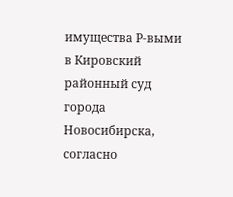имущества Р-выми в Кировский районный суд города Новосибирска, согласно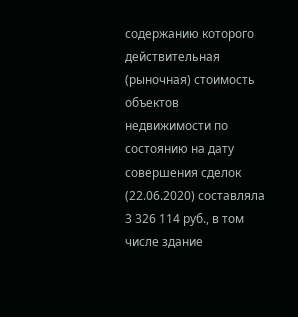содержанию которого действительная (рыночная) стоимость объектов недвижимости по состоянию на дату совершения сделок (22.06.2020) составляла 3 326 114 руб., в том числе здание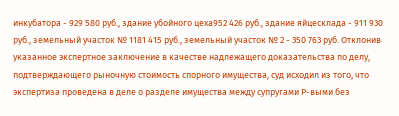инкубатора - 929 580 руб., здание убойного цеха952 426 руб., здание яйцесклада - 911 930 руб., земельный участок № 1181 415 руб., земельный участок № 2 - 350 763 руб. Отклонив указанное экспертное заключение в качестве надлежащего доказательства по делу, подтверждающего рыночную стоимость спорного имущества, суд исходил из того, что экспертиза проведена в деле о разделе имущества между супругами Р-выми без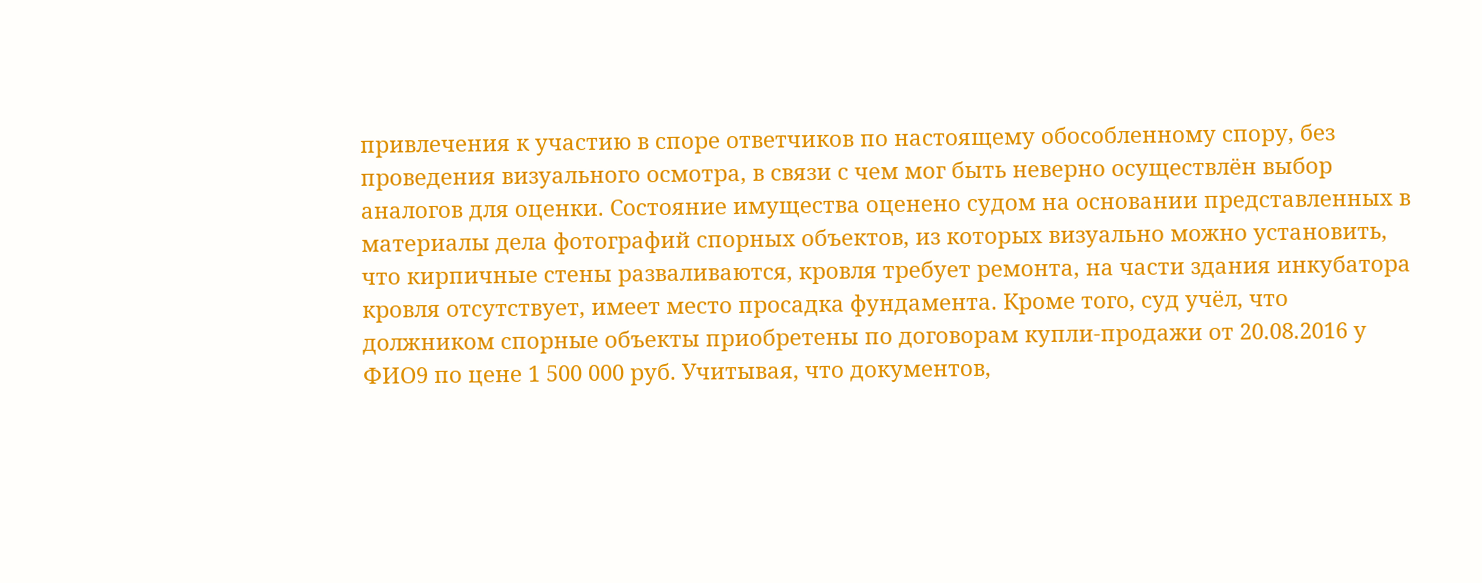привлечения к участию в споре ответчиков по настоящему обособленному спору, без проведения визуального осмотра, в связи с чем мог быть неверно осуществлён выбор аналогов для оценки. Состояние имущества оценено судом на основании представленных в материалы дела фотографий спорных объектов, из которых визуально можно установить, что кирпичные стены разваливаются, кровля требует ремонта, на части здания инкубатора кровля отсутствует, имеет место просадка фундамента. Кроме того, суд учёл, что должником спорные объекты приобретены по договорам купли-продажи от 20.08.2016 у ФИО9 по цене 1 500 000 руб. Учитывая, что документов,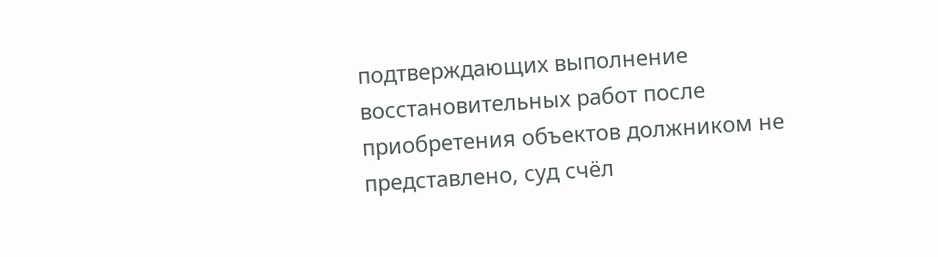подтверждающих выполнение восстановительных работ после приобретения объектов должником не представлено, суд счёл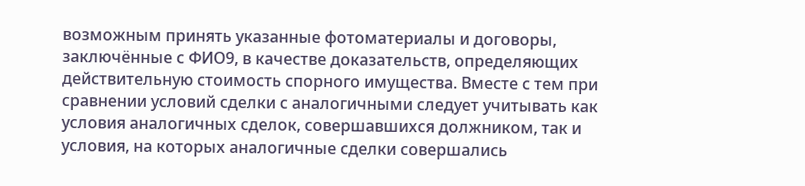возможным принять указанные фотоматериалы и договоры, заключённые с ФИО9, в качестве доказательств, определяющих действительную стоимость спорного имущества. Вместе с тем при сравнении условий сделки с аналогичными следует учитывать как условия аналогичных сделок, совершавшихся должником, так и условия, на которых аналогичные сделки совершались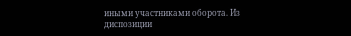иными участниками оборота. Из диспозиции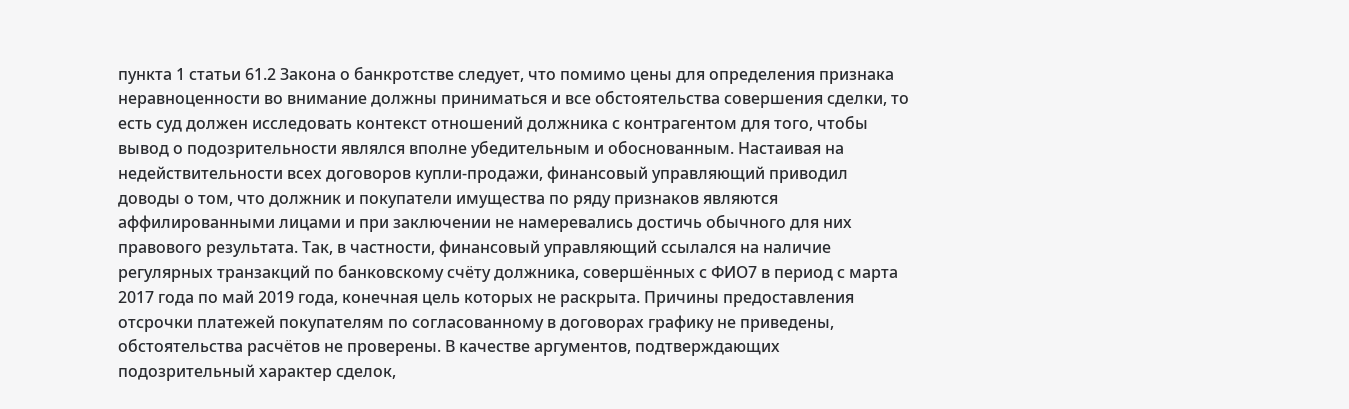пункта 1 статьи 61.2 Закона о банкротстве следует, что помимо цены для определения признака неравноценности во внимание должны приниматься и все обстоятельства совершения сделки, то есть суд должен исследовать контекст отношений должника с контрагентом для того, чтобы вывод о подозрительности являлся вполне убедительным и обоснованным. Настаивая на недействительности всех договоров купли-продажи, финансовый управляющий приводил доводы о том, что должник и покупатели имущества по ряду признаков являются аффилированными лицами и при заключении не намеревались достичь обычного для них правового результата. Так, в частности, финансовый управляющий ссылался на наличие регулярных транзакций по банковскому счёту должника, совершённых с ФИО7 в период с марта 2017 года по май 2019 года, конечная цель которых не раскрыта. Причины предоставления отсрочки платежей покупателям по согласованному в договорах графику не приведены, обстоятельства расчётов не проверены. В качестве аргументов, подтверждающих подозрительный характер сделок,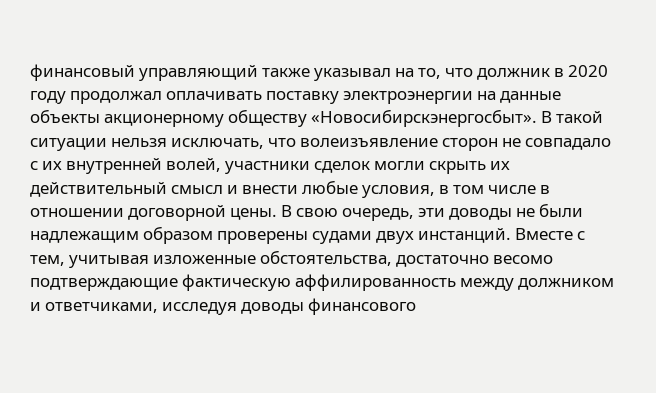финансовый управляющий также указывал на то, что должник в 2020 году продолжал оплачивать поставку электроэнергии на данные объекты акционерному обществу «Новосибирскэнергосбыт». В такой ситуации нельзя исключать, что волеизъявление сторон не совпадало с их внутренней волей, участники сделок могли скрыть их действительный смысл и внести любые условия, в том числе в отношении договорной цены. В свою очередь, эти доводы не были надлежащим образом проверены судами двух инстанций. Вместе с тем, учитывая изложенные обстоятельства, достаточно весомо подтверждающие фактическую аффилированность между должником и ответчиками, исследуя доводы финансового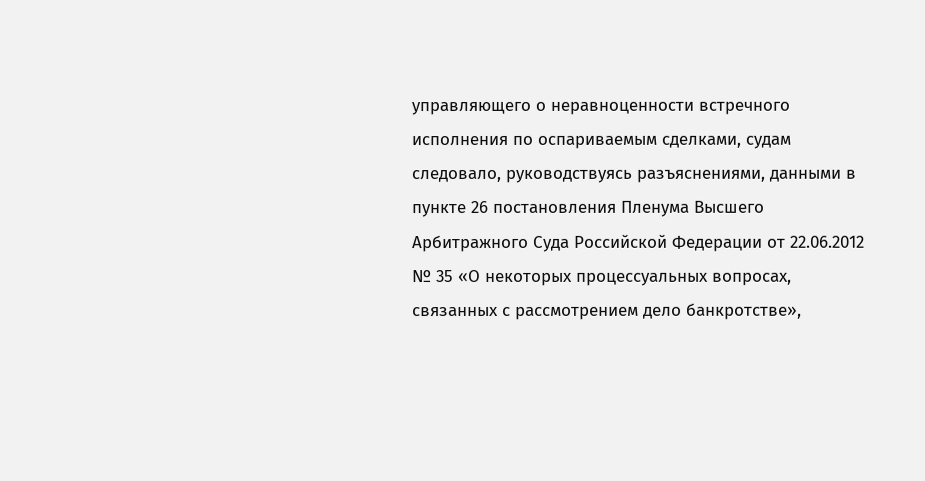управляющего о неравноценности встречного исполнения по оспариваемым сделками, судам следовало, руководствуясь разъяснениями, данными в пункте 26 постановления Пленума Высшего Арбитражного Суда Российской Федерации от 22.06.2012 № 35 «О некоторых процессуальных вопросах, связанных с рассмотрением дело банкротстве»,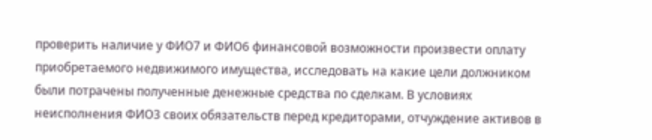проверить наличие у ФИО7 и ФИО6 финансовой возможности произвести оплату приобретаемого недвижимого имущества, исследовать на какие цели должником были потрачены полученные денежные средства по сделкам. В условиях неисполнения ФИО3 своих обязательств перед кредиторами, отчуждение активов в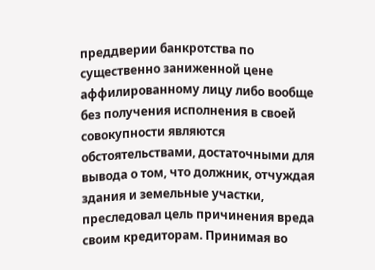преддверии банкротства по существенно заниженной цене аффилированному лицу либо вообще без получения исполнения в своей совокупности являются обстоятельствами, достаточными для вывода о том, что должник, отчуждая здания и земельные участки, преследовал цель причинения вреда своим кредиторам. Принимая во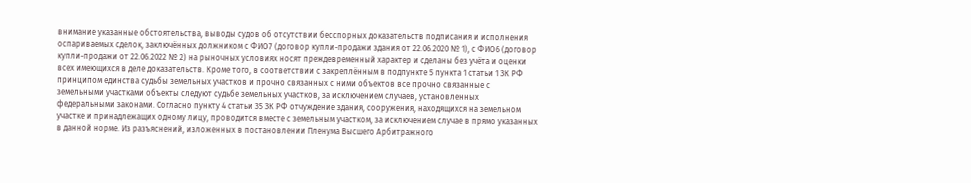внимание указанные обстоятельства, выводы судов об отсутствии бесспорных доказательств подписания и исполнения оспариваемых сделок, заключённых должником с ФИО7 (договор купли-продажи здания от 22.06.2020 № 1), с ФИО6 (договор купли-продажи от 22.06.2022 № 2) на рыночных условиях носят преждевременный характер и сделаны без учёта и оценки всех имеющихся в деле доказательств. Кроме того, в соответствии с закреплённым в подпункте 5 пункта 1 статьи 1 ЗК РФ принципом единства судьбы земельных участков и прочно связанных с ними объектов все прочно связанные с земельными участками объекты следуют судьбе земельных участков, за исключением случаев, установленных федеральными законами. Согласно пункту 4 статьи 35 ЗК РФ отчуждение здания, сооружения, находящихся на земельном участке и принадлежащих одному лицу, проводится вместе с земельным участком, за исключением случае в прямо указанных в данной норме. Из разъяснений, изложенных в постановлении Пленума Высшего Арбитражного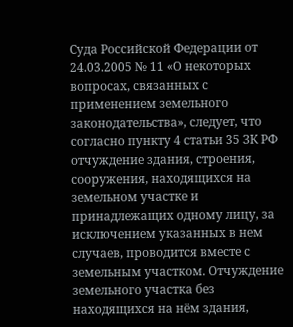Суда Российской Федерации от 24.03.2005 № 11 «О некоторых вопросах, связанных с применением земельного законодательства», следует, что согласно пункту 4 статьи 35 ЗК РФ отчуждение здания, строения, сооружения, находящихся на земельном участке и принадлежащих одному лицу, за исключением указанных в нем случаев, проводится вместе с земельным участком. Отчуждение земельного участка без находящихся на нём здания,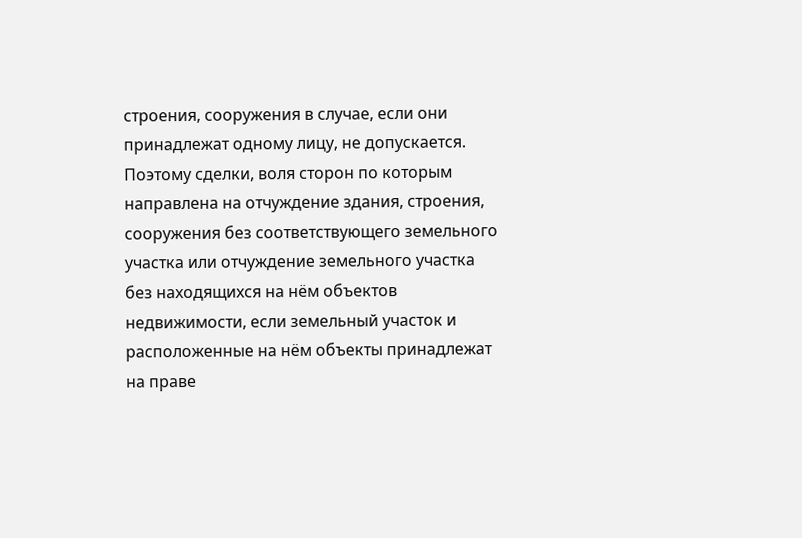строения, сооружения в случае, если они принадлежат одному лицу, не допускается. Поэтому сделки, воля сторон по которым направлена на отчуждение здания, строения, сооружения без соответствующего земельного участка или отчуждение земельного участка без находящихся на нём объектов недвижимости, если земельный участок и расположенные на нём объекты принадлежат на праве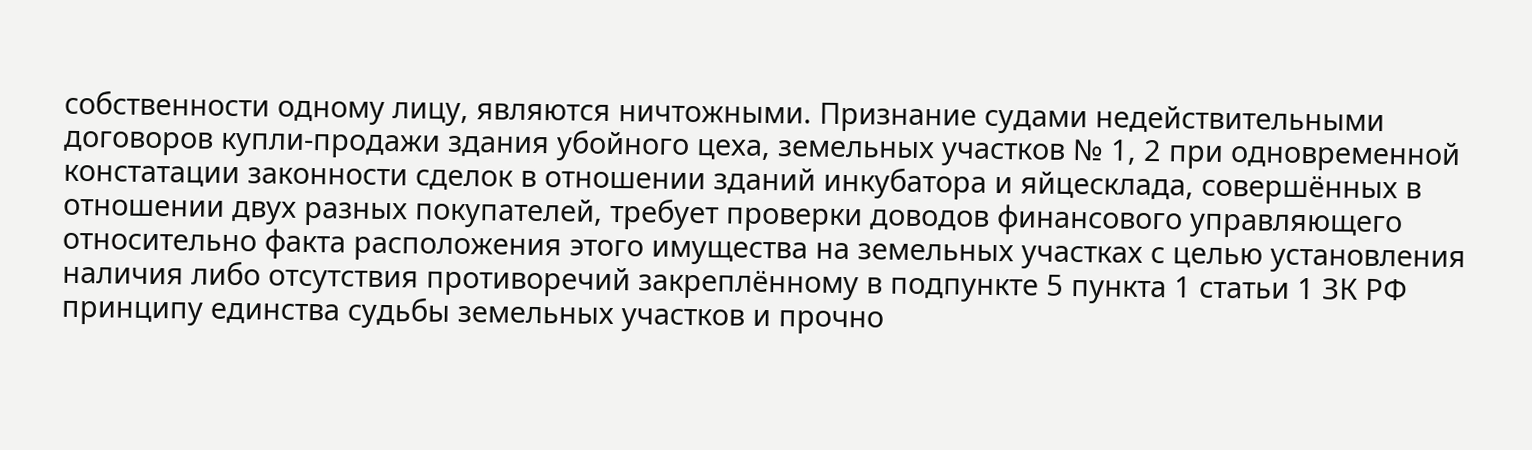собственности одному лицу, являются ничтожными. Признание судами недействительными договоров купли-продажи здания убойного цеха, земельных участков № 1, 2 при одновременной констатации законности сделок в отношении зданий инкубатора и яйцесклада, совершённых в отношении двух разных покупателей, требует проверки доводов финансового управляющего относительно факта расположения этого имущества на земельных участках с целью установления наличия либо отсутствия противоречий закреплённому в подпункте 5 пункта 1 статьи 1 ЗК РФ принципу единства судьбы земельных участков и прочно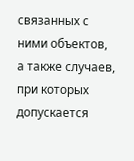связанных с ними объектов, а также случаев, при которых допускается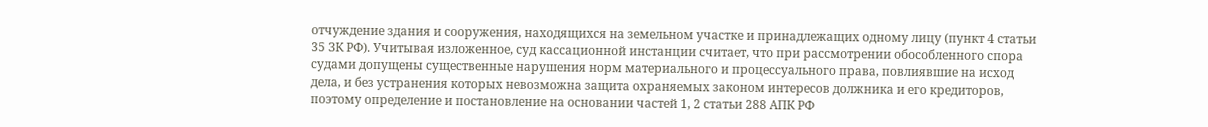отчуждение здания и сооружения, находящихся на земельном участке и принадлежащих одному лицу (пункт 4 статьи 35 ЗК РФ). Учитывая изложенное, суд кассационной инстанции считает, что при рассмотрении обособленного спора судами допущены существенные нарушения норм материального и процессуального права, повлиявшие на исход дела, и без устранения которых невозможна защита охраняемых законом интересов должника и его кредиторов, поэтому определение и постановление на основании частей 1, 2 статьи 288 АПК РФ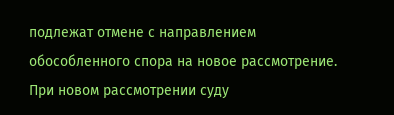подлежат отмене с направлением обособленного спора на новое рассмотрение. При новом рассмотрении суду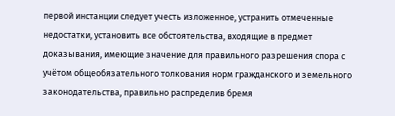первой инстанции следует учесть изложенное, устранить отмеченные недостатки, установить все обстоятельства, входящие в предмет доказывания, имеющие значение для правильного разрешения спора с учётом общеобязательного толкования норм гражданского и земельного законодательства, правильно распределив бремя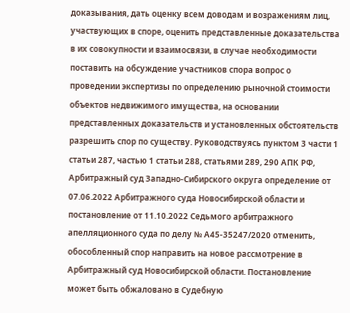доказывания, дать оценку всем доводам и возражениям лиц, участвующих в споре, оценить представленные доказательства в их совокупности и взаимосвязи, в случае необходимости поставить на обсуждение участников спора вопрос о проведении экспертизы по определению рыночной стоимости объектов недвижимого имущества, на основании представленных доказательств и установленных обстоятельств разрешить спор по существу. Руководствуясь пунктом 3 части 1 статьи 287, частью 1 статьи 288, статьями 289, 290 АПК РФ, Арбитражный суд Западно-Сибирского округа определение от 07.06.2022 Арбитражного суда Новосибирской области и постановление от 11.10.2022 Седьмого арбитражного апелляционного суда по делу № А45-35247/2020 отменить, обособленный спор направить на новое рассмотрение в Арбитражный суд Новосибирской области. Постановление может быть обжаловано в Судебную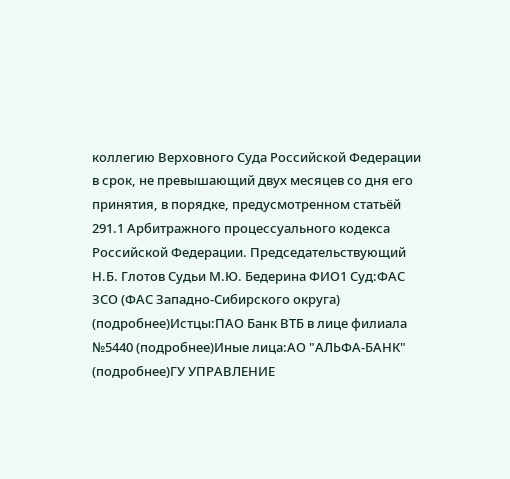коллегию Верховного Суда Российской Федерации в срок, не превышающий двух месяцев со дня его принятия, в порядке, предусмотренном статьёй 291.1 Арбитражного процессуального кодекса Российской Федерации. Председательствующий Н.Б. Глотов Судьи М.Ю. Бедерина ФИО1 Суд:ФАС ЗСО (ФАС Западно-Сибирского округа) (подробнее)Истцы:ПАО Банк ВТБ в лице филиала №5440 (подробнее)Иные лица:АО "АЛЬФА-БАНК" (подробнее)ГУ УПРАВЛЕНИЕ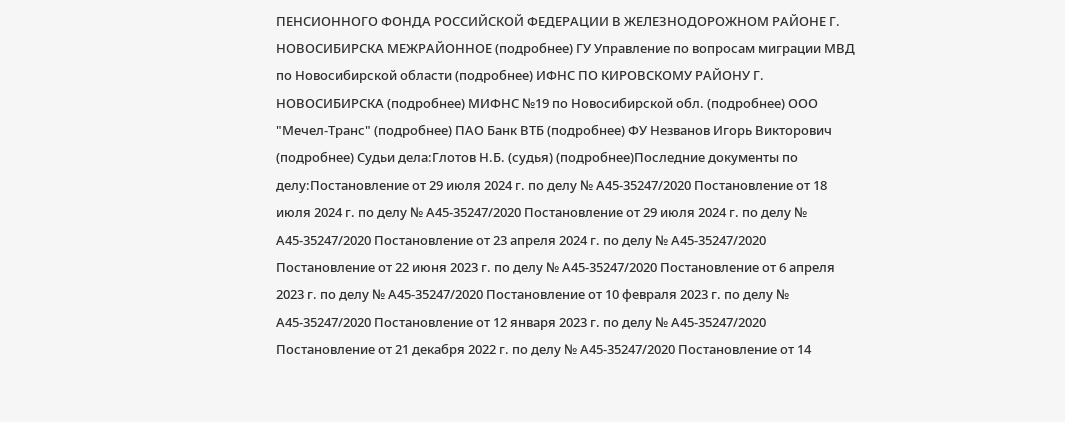ПЕНСИОННОГО ФОНДА РОССИЙСКОЙ ФЕДЕРАЦИИ В ЖЕЛЕЗНОДОРОЖНОМ РАЙОНЕ Г. НОВОСИБИРСКА МЕЖРАЙОННОЕ (подробнее) ГУ Управление по вопросам миграции МВД по Новосибирской области (подробнее) ИФНС ПО КИРОВСКОМУ РАЙОНУ Г. НОВОСИБИРСКА (подробнее) МИФНС №19 по Новосибирской обл. (подробнее) ООО "Мечел-Транс" (подробнее) ПАО Банк ВТБ (подробнее) ФУ Незванов Игорь Викторович (подробнее) Судьи дела:Глотов Н.Б. (судья) (подробнее)Последние документы по делу:Постановление от 29 июля 2024 г. по делу № А45-35247/2020 Постановление от 18 июля 2024 г. по делу № А45-35247/2020 Постановление от 29 июля 2024 г. по делу № А45-35247/2020 Постановление от 23 апреля 2024 г. по делу № А45-35247/2020 Постановление от 22 июня 2023 г. по делу № А45-35247/2020 Постановление от 6 апреля 2023 г. по делу № А45-35247/2020 Постановление от 10 февраля 2023 г. по делу № А45-35247/2020 Постановление от 12 января 2023 г. по делу № А45-35247/2020 Постановление от 21 декабря 2022 г. по делу № А45-35247/2020 Постановление от 14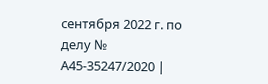сентября 2022 г. по делу № А45-35247/2020 |